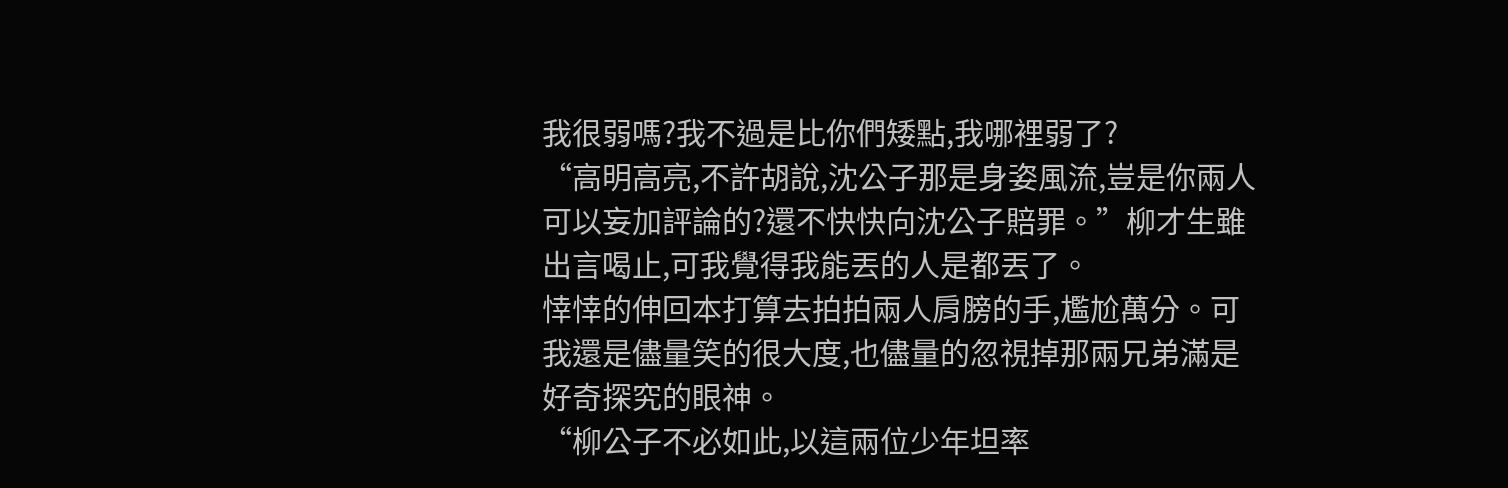我很弱嗎?我不過是比你們矮點,我哪裡弱了?
“高明高亮,不許胡說,沈公子那是身姿風流,豈是你兩人可以妄加評論的?還不快快向沈公子賠罪。”柳才生雖出言喝止,可我覺得我能丟的人是都丟了。
悻悻的伸回本打算去拍拍兩人肩膀的手,尷尬萬分。可我還是儘量笑的很大度,也儘量的忽視掉那兩兄弟滿是好奇探究的眼神。
“柳公子不必如此,以這兩位少年坦率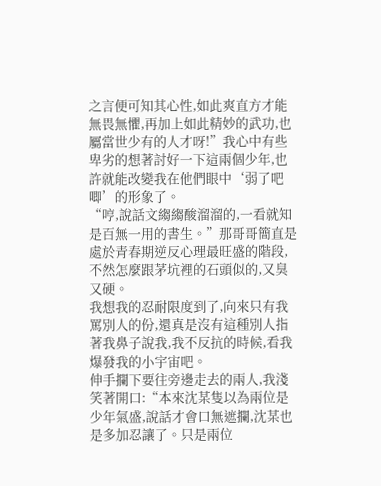之言便可知其心性,如此爽直方才能無畏無懼,再加上如此精妙的武功,也屬當世少有的人才呀!”我心中有些卑劣的想著討好一下這兩個少年,也許就能改變我在他們眼中‘弱了吧唧’的形象了。
“哼,說話文縐縐酸溜溜的,一看就知是百無一用的書生。”那哥哥簡直是處於青春期逆反心理最旺盛的階段,不然怎麼跟茅坑裡的石頭似的,又臭又硬。
我想我的忍耐限度到了,向來只有我罵別人的份,還真是沒有這種別人指著我鼻子說我,我不反抗的時候,看我爆發我的小宇宙吧。
伸手攔下要往旁邊走去的兩人,我淺笑著開口:“本來沈某隻以為兩位是少年氣盛,說話才會口無遮攔,沈某也是多加忍讓了。只是兩位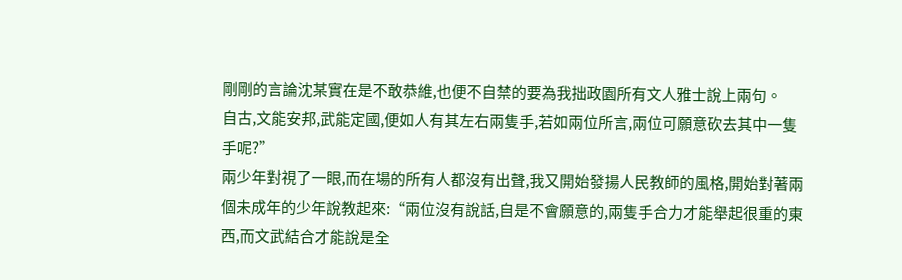剛剛的言論沈某實在是不敢恭維,也便不自禁的要為我拙政園所有文人雅士說上兩句。
自古,文能安邦,武能定國,便如人有其左右兩隻手,若如兩位所言,兩位可願意砍去其中一隻手呢?”
兩少年對視了一眼,而在場的所有人都沒有出聲,我又開始發揚人民教師的風格,開始對著兩個未成年的少年說教起來:“兩位沒有說話,自是不會願意的,兩隻手合力才能舉起很重的東西,而文武結合才能說是全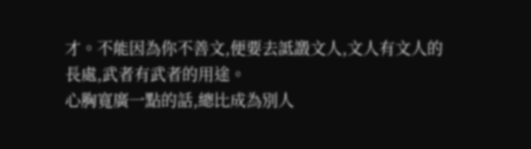才。不能因為你不善文,便要去詆譭文人,文人有文人的長處,武者有武者的用途。
心胸寬廣一點的話,總比成為別人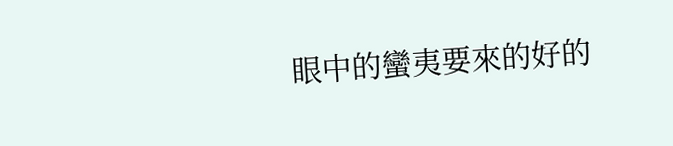眼中的蠻夷要來的好的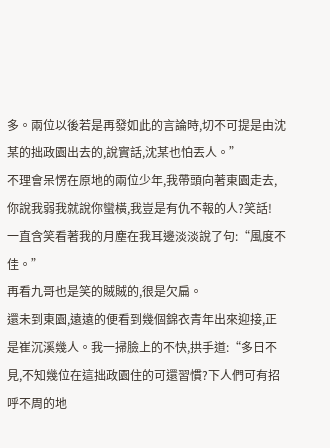多。兩位以後若是再發如此的言論時,切不可提是由沈某的拙政園出去的,說實話,沈某也怕丟人。”
不理會呆愣在原地的兩位少年,我帶頭向著東園走去,你說我弱我就說你蠻橫,我豈是有仇不報的人?笑話!
一直含笑看著我的月塵在我耳邊淡淡說了句:“風度不佳。”
再看九哥也是笑的賊賊的,很是欠扁。
還未到東園,遠遠的便看到幾個錦衣青年出來迎接,正是崔沉溪幾人。我一掃臉上的不快,拱手道:“多日不見,不知幾位在這拙政園住的可還習慣?下人們可有招呼不周的地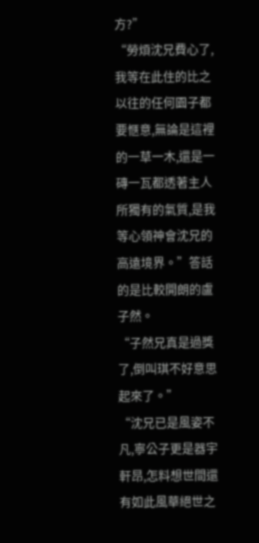方?”
“勞煩沈兄費心了,我等在此住的比之以往的任何園子都要愜意,無論是這裡的一草一木,還是一磚一瓦都透著主人所獨有的氣質,是我等心領神會沈兄的高遠境界。”答話的是比較開朗的盧子然。
“子然兄真是過獎了,倒叫琪不好意思起來了。”
“沈兄已是風姿不凡,寧公子更是器宇軒昂,怎料想世間還有如此風華絕世之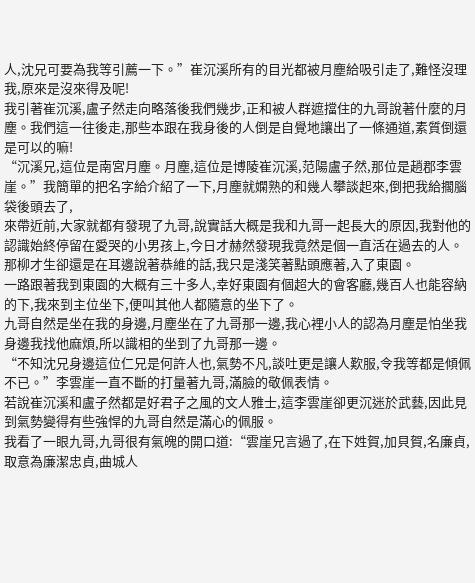人,沈兄可要為我等引薦一下。”崔沉溪所有的目光都被月塵給吸引走了,難怪沒理我,原來是沒來得及呢!
我引著崔沉溪,盧子然走向略落後我們幾步,正和被人群遮擋住的九哥說著什麼的月塵。我們這一往後走,那些本跟在我身後的人倒是自覺地讓出了一條通道,素質倒還是可以的嘛!
“沉溪兄,這位是南宮月塵。月塵,這位是博陵崔沉溪,范陽盧子然,那位是趙郡李雲崖。”我簡單的把名字給介紹了一下,月塵就嫻熟的和幾人攀談起來,倒把我給擱腦袋後頭去了,
來帶近前,大家就都有發現了九哥,說實話大概是我和九哥一起長大的原因,我對他的認識始終停留在愛哭的小男孩上,今日才赫然發現我竟然是個一直活在過去的人。
那柳才生卻還是在耳邊說著恭維的話,我只是淺笑著點頭應著,入了東園。
一路跟著我到東園的大概有三十多人,幸好東園有個超大的會客廳,幾百人也能容納的下,我來到主位坐下,便叫其他人都隨意的坐下了。
九哥自然是坐在我的身邊,月塵坐在了九哥那一邊,我心裡小人的認為月塵是怕坐我身邊我找他麻煩,所以識相的坐到了九哥那一邊。
“不知沈兄身邊這位仁兄是何許人也,氣勢不凡,談吐更是讓人歎服,令我等都是傾佩不已。”李雲崖一直不斷的打量著九哥,滿臉的敬佩表情。
若說崔沉溪和盧子然都是好君子之風的文人雅士,這李雲崖卻更沉迷於武藝,因此見到氣勢變得有些強悍的九哥自然是滿心的佩服。
我看了一眼九哥,九哥很有氣魄的開口道:“雲崖兄言過了,在下姓賀,加貝賀,名廉貞,取意為廉潔忠貞,曲城人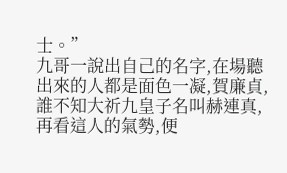士。”
九哥一說出自己的名字,在場聽出來的人都是面色一凝,賀廉貞,誰不知大祈九皇子名叫赫連真,再看這人的氣勢,便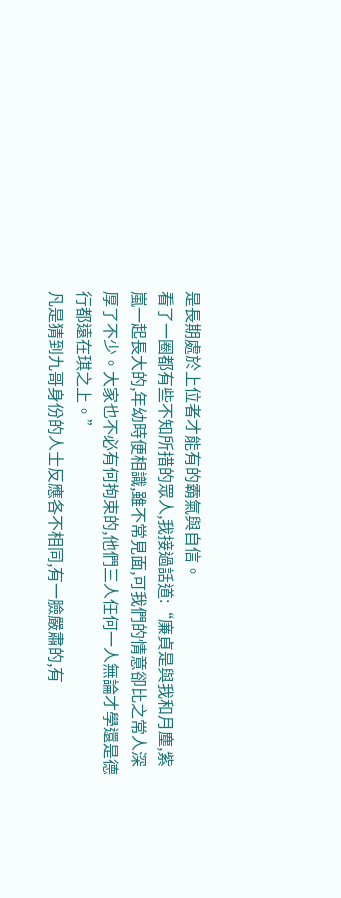是長期處於上位者才能有的霸氣與自信。
看了一圈都有些不知所措的眾人,我接過話道:“廉貞是與我和月塵,紫嵐一起長大的,年幼時便相識,雖不常見面,可我們的情意卻比之常人深厚了不少。大家也不必有何拘束的,他們三人任何一人無論才學還是德行都遠在琪之上。”
凡是猜到九哥身份的人士反應各不相同,有一臉嚴肅的,有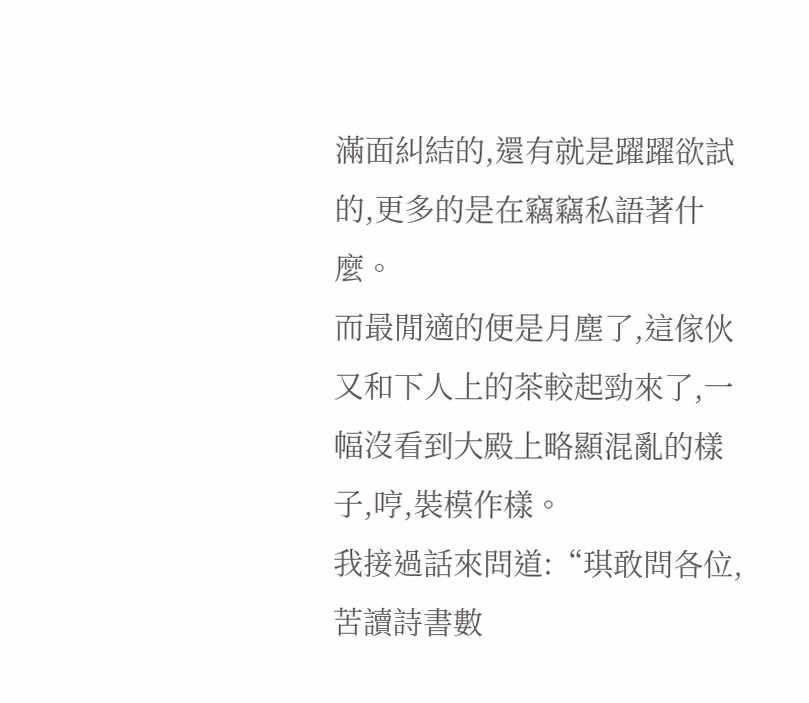滿面糾結的,還有就是躍躍欲試的,更多的是在竊竊私語著什麼。
而最閒適的便是月塵了,這傢伙又和下人上的茶較起勁來了,一幅沒看到大殿上略顯混亂的樣子,哼,裝模作樣。
我接過話來問道:“琪敢問各位,苦讀詩書數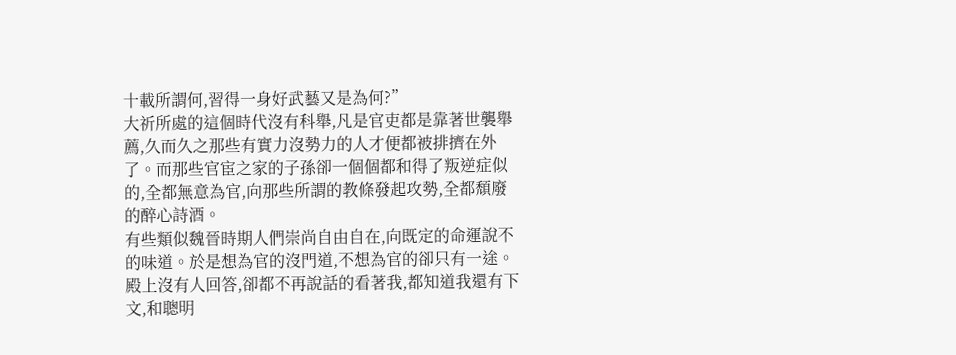十載所謂何,習得一身好武藝又是為何?”
大祈所處的這個時代沒有科舉,凡是官吏都是靠著世襲舉薦,久而久之那些有實力沒勢力的人才便都被排擠在外了。而那些官宦之家的子孫卻一個個都和得了叛逆症似的,全都無意為官,向那些所謂的教條發起攻勢,全都頹廢的醉心詩酒。
有些類似魏晉時期人們崇尚自由自在,向既定的命運說不的味道。於是想為官的沒門道,不想為官的卻只有一途。
殿上沒有人回答,卻都不再說話的看著我,都知道我還有下文,和聰明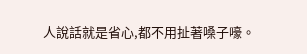人說話就是省心,都不用扯著嗓子嚎。